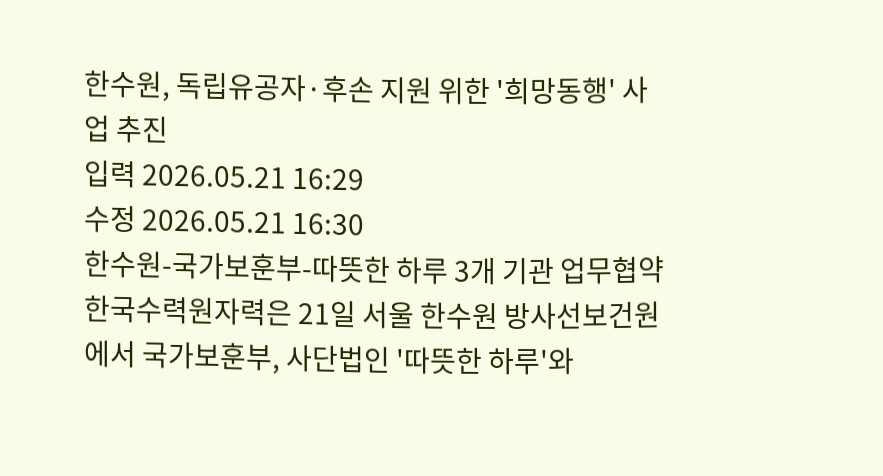한수원, 독립유공자·후손 지원 위한 '희망동행' 사업 추진
입력 2026.05.21 16:29
수정 2026.05.21 16:30
한수원-국가보훈부-따뜻한 하루 3개 기관 업무협약
한국수력원자력은 21일 서울 한수원 방사선보건원에서 국가보훈부, 사단법인 '따뜻한 하루'와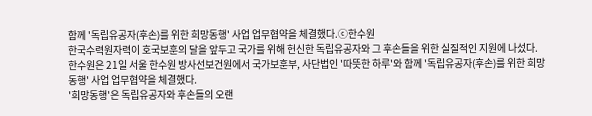함께 '독립유공자(후손)를 위한 희망동행' 사업 업무협약을 체결했다.ⓒ한수원
한국수력원자력이 호국보훈의 달을 앞두고 국가를 위해 헌신한 독립유공자와 그 후손들을 위한 실질적인 지원에 나섰다.
한수원은 21일 서울 한수원 방사선보건원에서 국가보훈부, 사단법인 '따뜻한 하루'와 함께 '독립유공자(후손)를 위한 희망동행' 사업 업무협약을 체결했다.
'희망동행'은 독립유공자와 후손들의 오랜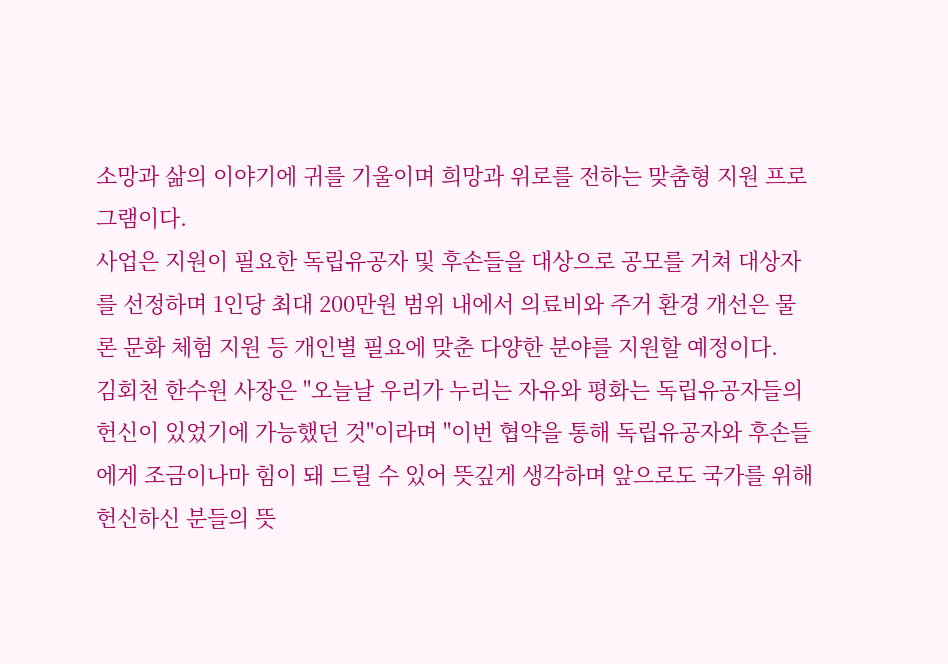소망과 삶의 이야기에 귀를 기울이며 희망과 위로를 전하는 맞춤형 지원 프로그램이다.
사업은 지원이 필요한 독립유공자 및 후손들을 대상으로 공모를 거쳐 대상자를 선정하며 1인당 최대 200만원 범위 내에서 의료비와 주거 환경 개선은 물론 문화 체험 지원 등 개인별 필요에 맞춘 다양한 분야를 지원할 예정이다.
김회천 한수원 사장은 "오늘날 우리가 누리는 자유와 평화는 독립유공자들의 헌신이 있었기에 가능했던 것"이라며 "이번 협약을 통해 독립유공자와 후손들에게 조금이나마 힘이 돼 드릴 수 있어 뜻깊게 생각하며 앞으로도 국가를 위해 헌신하신 분들의 뜻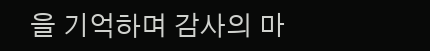을 기억하며 감사의 마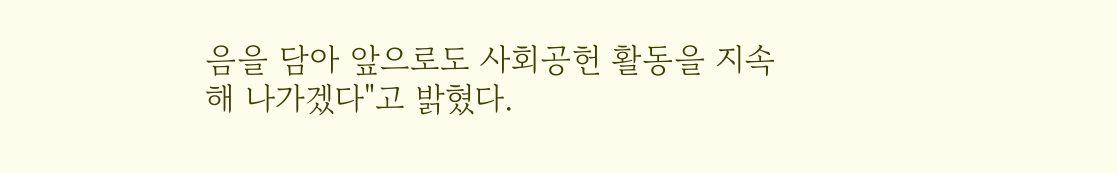음을 담아 앞으로도 사회공헌 활동을 지속해 나가겠다"고 밝혔다.